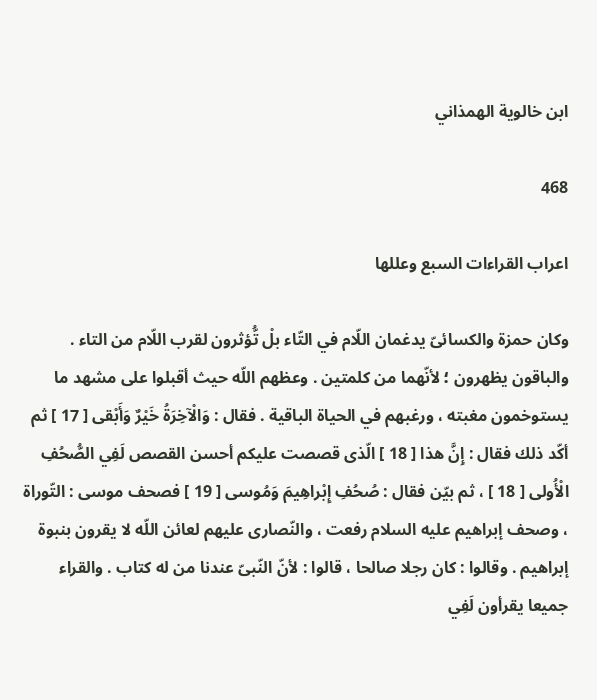ابن خالوية الهمذاني

468

اعراب القراءات السبع وعللها

وكان حمزة والكسائىّ يدغمان اللّام في التّاء بلْ تُّؤثرون لقرب اللّام من التاء . والباقون يظهرون ؛ لأنّهما من كلمتين . وعظهم اللّه حيث أقبلوا على مشهد ما يستوخمون مغبته ، ورغبهم في الحياة الباقية . فقال : وَالْآخِرَةُ خَيْرٌ وَأَبْقى [ 17 ] ثم أكّد ذلك فقال : إِنَّ هذا [ 18 ] الّذى قصصت عليكم أحسن القصص لَفِي الصُّحُفِ الْأُولى [ 18 ] ، ثم بيّن فقال : صُحُفِ إِبْراهِيمَ وَمُوسى [ 19 ] فصحف موسى : التّوراة ، وصحف إبراهيم عليه السلام رفعت ، والنّصارى عليهم لعائن اللّه لا يقرون بنبوة إبراهيم . وقالوا : كان رجلا صالحا ، قالوا : لأنّ النّبىّ عندنا من له كتاب . والقراء جميعا يقرأون لَفِي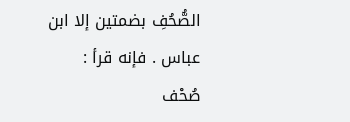الصُّحُفِ بضمتين إلا ابن عباس . فإنه قرأ : صُحْف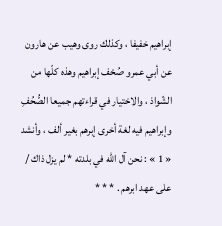إبراهيم خفيفا ، وكذلك روى وهيب عن هارون عن أبي عمرو صُحْف إبراهيم وهذه كلّها من الشّواذ ، والاختيار في قراءتهم جميعا الصُّحُفِ وإبراهيم فيه لغة أخرى إبرهم بغير ألف ، وأنشد « 1 » : نحن آل اللّه في بلدته * لم يزل ذاك / على عهد ابرهم . * * *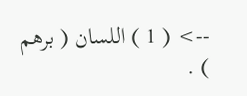--> ( 1 ) اللسان ( برهم ) .